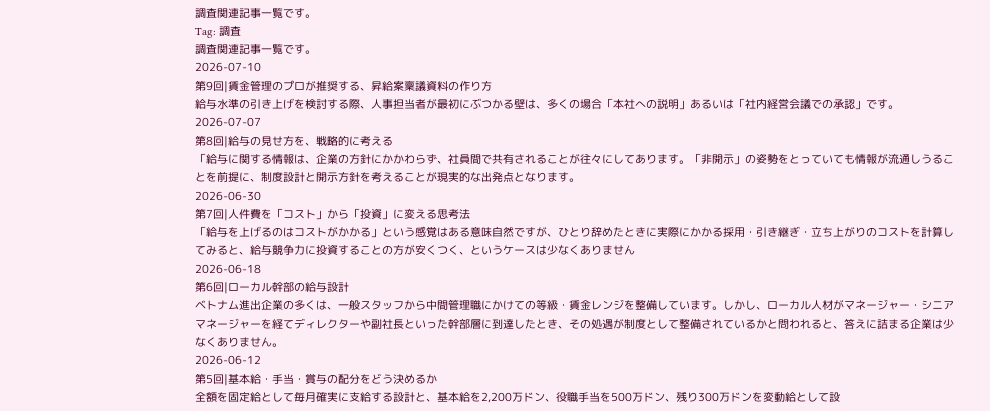調査関連記事一覧です。
Tag: 調査
調査関連記事一覧です。
2026-07-10
第9回|賃金管理のプロが推奨する、昇給案稟議資料の作り方
給与水準の引き上げを検討する際、人事担当者が最初にぶつかる壁は、多くの場合「本社への説明」あるいは「社内経営会議での承認」です。
2026-07-07
第8回|給与の見せ方を、戦略的に考える
「給与に関する情報は、企業の方針にかかわらず、社員間で共有されることが往々にしてあります。「非開示」の姿勢をとっていても情報が流通しうることを前提に、制度設計と開示方針を考えることが現実的な出発点となります。
2026-06-30
第7回|人件費を「コスト」から「投資」に変える思考法
「給与を上げるのはコストがかかる」という感覚はある意味自然ですが、ひとり辞めたときに実際にかかる採用・引き継ぎ・立ち上がりのコストを計算してみると、給与競争力に投資することの方が安くつく、というケースは少なくありません
2026-06-18
第6回|ローカル幹部の給与設計
ベトナム進出企業の多くは、一般スタッフから中間管理職にかけての等級・賃金レンジを整備しています。しかし、ローカル人材がマネージャー・シニアマネージャーを経てディレクターや副社長といった幹部層に到達したとき、その処遇が制度として整備されているかと問われると、答えに詰まる企業は少なくありません。
2026-06-12
第5回|基本給・手当・賞与の配分をどう決めるか
全額を固定給として毎月確実に支給する設計と、基本給を2,200万ドン、役職手当を500万ドン、残り300万ドンを変動給として設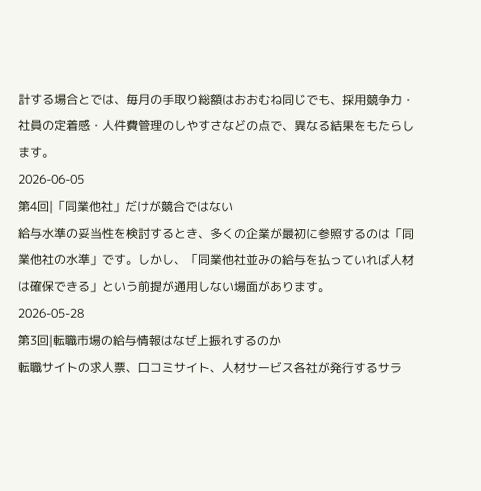計する場合とでは、毎月の手取り総額はおおむね同じでも、採用競争力・社員の定着感・人件費管理のしやすさなどの点で、異なる結果をもたらします。
2026-06-05
第4回|「同業他社」だけが競合ではない
給与水準の妥当性を検討するとき、多くの企業が最初に参照するのは「同業他社の水準」です。しかし、「同業他社並みの給与を払っていれば人材は確保できる」という前提が通用しない場面があります。
2026-05-28
第3回|転職市場の給与情報はなぜ上振れするのか
転職サイトの求人票、口コミサイト、人材サービス各社が発行するサラ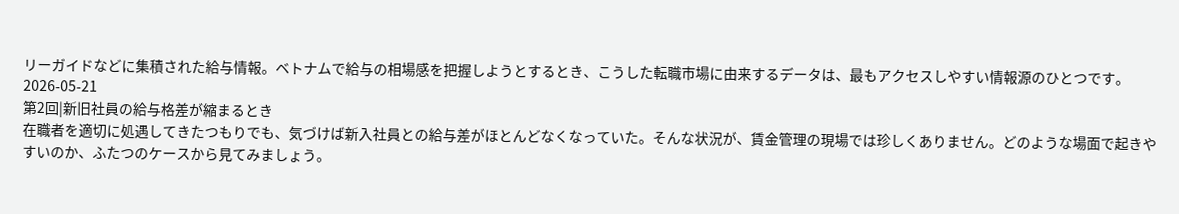リーガイドなどに集積された給与情報。ベトナムで給与の相場感を把握しようとするとき、こうした転職市場に由来するデータは、最もアクセスしやすい情報源のひとつです。
2026-05-21
第2回|新旧社員の給与格差が縮まるとき
在職者を適切に処遇してきたつもりでも、気づけば新入社員との給与差がほとんどなくなっていた。そんな状況が、賃金管理の現場では珍しくありません。どのような場面で起きやすいのか、ふたつのケースから見てみましょう。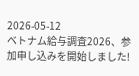2026-05-12
ベトナム給与調査2026、参加申し込みを開始しました!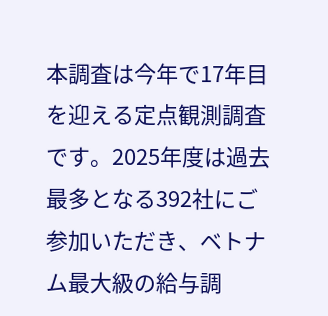本調査は今年で17年目を迎える定点観測調査です。2025年度は過去最多となる392社にご参加いただき、ベトナム最大級の給与調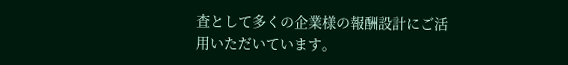査として多くの企業様の報酬設計にご活用いただいています。